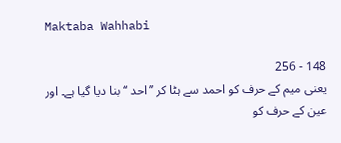Maktaba Wahhabi

148 - 256
یعنی میم کے حرف کو احمد سے ہٹا کر ’’احد ‘‘ بنا دیا گیا ہے۔ اور عین کے حرف کو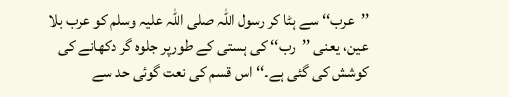’’عرب‘‘ سے ہٹا کر رسول اللہ صلی اللہ علیہ وسلم کو عرب بلا عین، یعنی ’’رب‘‘ کی ہستی کے طورپر جلوہ گر دکھانے کی کوشش کی گئی ہے۔‘‘ اس قسم کی نعت گوئی حد سے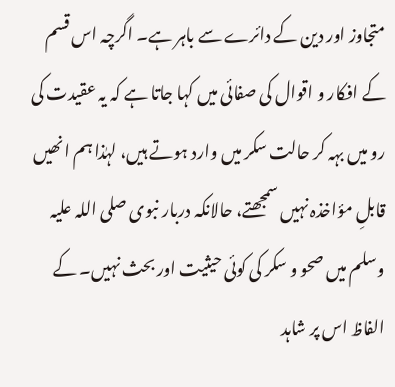متجاوز اور دین کے دائرے سے باہر ہے۔ اگرچہ اس قسم کے افکار و اقوال کی صفائی میں کہا جاتا ہے کہ یہ عقیدت کی رو میں بہہ کر حالت سکر میں وارد ہوتے ہیں، لہٰذا ہم انھیں قابلِ مؤاخذہ نہیں سمجھتے، حالانکہ دربار نبوی صلی اللہ علیہ وسلم میں صحو و سکر کی کوئی حیثیت اور بحث نہیں۔ کے الفاظ اس پر شاہد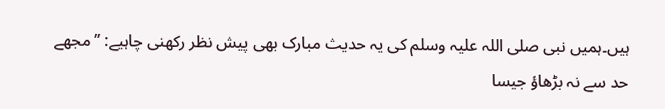ہیں۔ہمیں نبی صلی اللہ علیہ وسلم کی یہ حدیث مبارک بھی پیش نظر رکھنی چاہیے: ’’مجھے حد سے نہ بڑھاؤ جیسا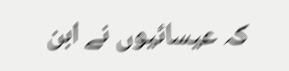کہ عیسائیوں نے ابن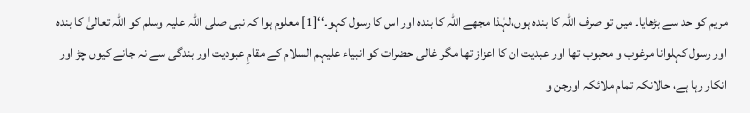مریم کو حد سے بڑھایا۔ میں تو صرف اللہ کا بندہ ہوں،لہٰذا مجھے اللہ کا بندہ اور اس کا رسول کہو۔‘‘[1] معلوم ہوا کہ نبی صلی اللہ علیہ وسلم کو اللہ تعالیٰ کا بندہ اور رسول کہلوانا مرغوب و محبوب تھا اور عبدیت ان کا اعزاز تھا مگر غالی حضرات کو انبیاء علیہم السلام کے مقامِ عبودیت اور بندگی سے نہ جانے کیوں چڑ اور انکار رہا ہے، حالانکہ تمام ملائکہ اورجن و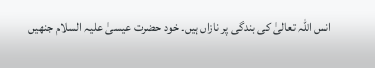انس اللہ تعالیٰ کی بندگی پر نازاں ہیں۔ خود حضرت عیسیٰ علیہ السلام جنھیں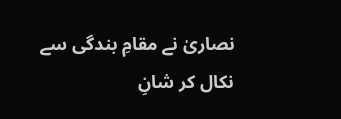نصاریٰ نے مقامِ بندگی سے نکال کر شانِ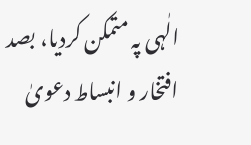الٰہی پہ متمکن کردیا، بصد افتخار و انبساط دعویٰ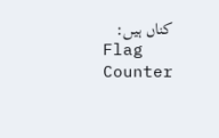کناں ہیں:
Flag Counter